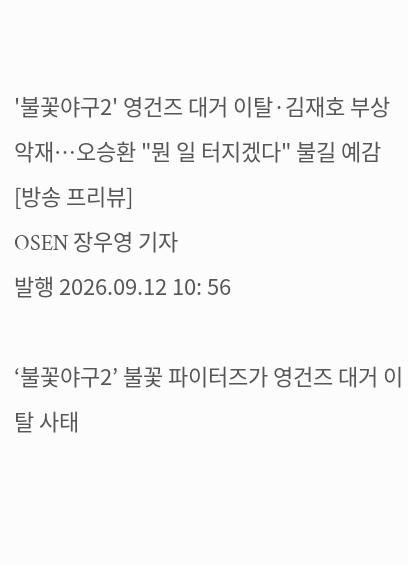'불꽃야구2' 영건즈 대거 이탈·김재호 부상 악재…오승환 "뭔 일 터지겠다" 불길 예감 [방송 프리뷰]
OSEN 장우영 기자
발행 2026.09.12 10: 56

‘불꽃야구2’ 불꽃 파이터즈가 영건즈 대거 이탈 사태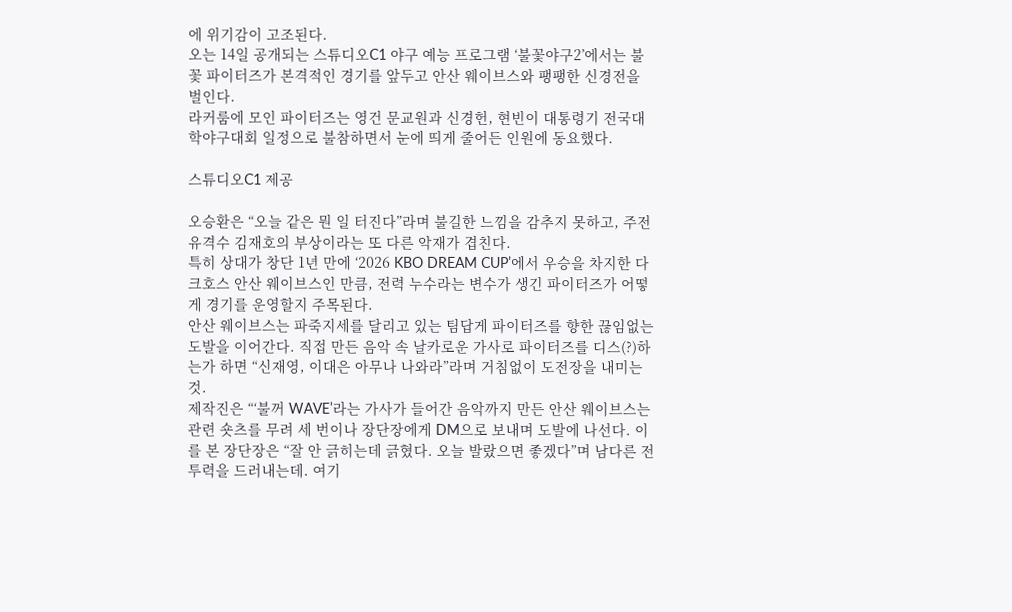에 위기감이 고조된다.
오는 14일 공개되는 스튜디오C1 야구 예능 프로그램 ‘불꽃야구2’에서는 불꽃 파이터즈가 본격적인 경기를 앞두고 안산 웨이브스와 팽팽한 신경전을 벌인다.
라커룸에 모인 파이터즈는 영건 문교원과 신경헌, 현빈이 대통령기 전국대학야구대회 일정으로 불참하면서 눈에 띄게 줄어든 인원에 동요했다.

스튜디오C1 제공

오승환은 “오늘 같은 뭔 일 터진다”라며 불길한 느낌을 감추지 못하고, 주전 유격수 김재호의 부상이라는 또 다른 악재가 겹친다.
특히 상대가 창단 1년 만에 ‘2026 KBO DREAM CUP’에서 우승을 차지한 다크호스 안산 웨이브스인 만큼, 전력 누수라는 변수가 생긴 파이터즈가 어떻게 경기를 운영할지 주목된다.
안산 웨이브스는 파죽지세를 달리고 있는 팀답게 파이터즈를 향한 끊임없는 도발을 이어간다. 직접 만든 음악 속 날카로운 가사로 파이터즈를 디스(?)하는가 하면 “신재영, 이대은 아무나 나와라”라며 거침없이 도전장을 내미는 것.
제작진은 “‘불꺼 WAVE’라는 가사가 들어간 음악까지 만든 안산 웨이브스는 관련 숏츠를 무려 세 번이나 장단장에게 DM으로 보내며 도발에 나선다. 이를 본 장단장은 “잘 안 긁히는데 긁혔다. 오늘 발랐으면 좋겠다”며 남다른 전투력을 드러내는데. 여기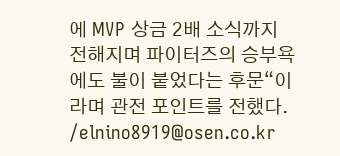에 MVP 상금 2배 소식까지 전해지며 파이터즈의 승부욕에도 불이 붙었다는 후문“이라며 관전 포인트를 전했다. /elnino8919@osen.co.kr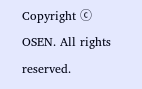Copyright ⓒ OSEN. All rights reserved.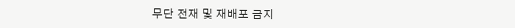무단 전재 및 재배포 금지